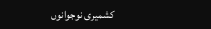کشمیری نوجوانوں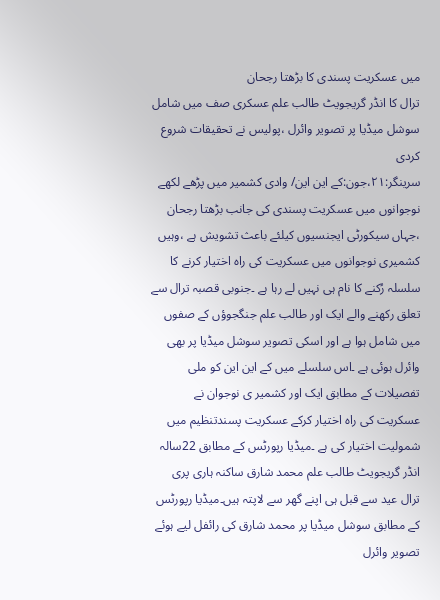میں عسکریت پسندی کا بڑھتا رجحان
ترال کا انڈر گریجویٹ طالب علم عسکری صف میں شامل
سوشل میڈیا پر تصویر وائرل ،پولیس نے تحقیقات شروع کردی
سرینگر:۲۱،جون:کے این این/ وادی کشمیر میں پڑھے لکھے نوجوانوں میں عسکریت پسندی کی جانب بڑھتا رجحان ،جہاں سیکورٹی ایجنسیوں کیلئے باعث تشویش ہے ،وہیں کشمیری نوجوانوں میں عسکریت کی راہ اختیار کرنے کا سلسلہ رُکنے کا نام ہی نہیں لے رہا ہے ۔جنوبی قصبہ ترال سے تعلق رکھنے والے ایک اور طالب علم جنگجوؤں کے صفوں میں شامل ہوا ہے اور اسکی تصویر سوشل میڈیا پر بھی وائرل ہوئی ہے ۔اس سلسلے میں کے این این کو ملی تفصیلات کے مطابق ایک اور کشمیر ی نوجوان نے عسکریت کی راہ اختیار کرکے عسکریت پسندتنظیم میں شمولیت اختیار کی ہے ۔میڈیا رپورٹس کے مطابق 22سالہ انڈر گریجویٹ طالب علم محمد شارق ساکنہ ہاری پری ترال عید سے قبل ہی اپنے گھر سے لاپتہ ہیں۔میڈیا رپورٹس کے مطابق سوشل میڈیا پر محمد شارق کی رائفل لیے ہوئے تصویر وائرل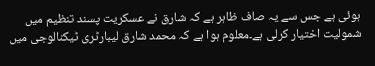ہوئی ہے جس سے یہ صاف ظاہر ہے کہ شارق نے عسکریت پسند تنظیم میں شمولیت اختیار کرلی ہے۔معلوم ہوا ہے کہ محمد شارق لیبارٹری ٹیکنالوجی میں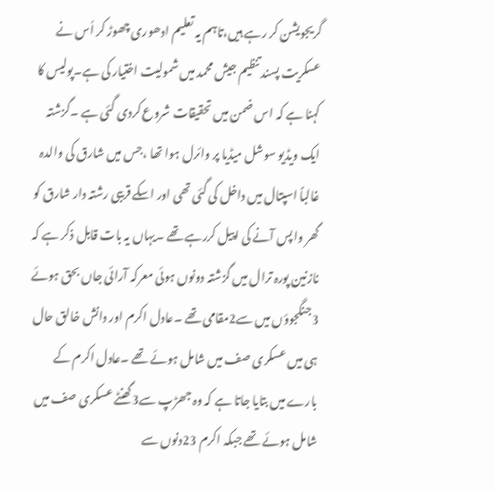گریجویشن کر رہے ہیں،تاہم یہ تعلیم ادھوری چھوڑ کر اُس نے عسکریت پسند تنظیم جیش محمد میں شمولیت اختیار کی ہے۔پولیس کا کہنا ہے کہ اس ضمن میں تحقیقات شروع کردی گئی ہے ۔گزشتہ ایک ویڈیو سوشل میڈیا پر وائرل ہوا تھا ،جس میں شارق کی والدہ غالباً اسپتال میں داخل کی گئی تھی اور اسکے قریبی رشتہ دار شارق کو گھر واپس آنے کی اپیل کررہے تھے ۔یہاں یہ بات قابل ذکر ہے کہ نازنین پورہ ترال میں گزشتہ دونوں ہوئی معرکہ آرائی جاں بحق ہوئے 3جنگجوؤں میں سے2مقامی تھے ۔عادل اکرم اور دانش خالق حال ہی میں عسکری صف میں شامل ہوئے تھے ۔عادل اکرم کے بارے میں بتایا جاتا ہے کہ وہ جھڑپ سے3گھنٹے عسکری صف میں شامل ہوئے تھے جبکہ اکرم 23دنوں سے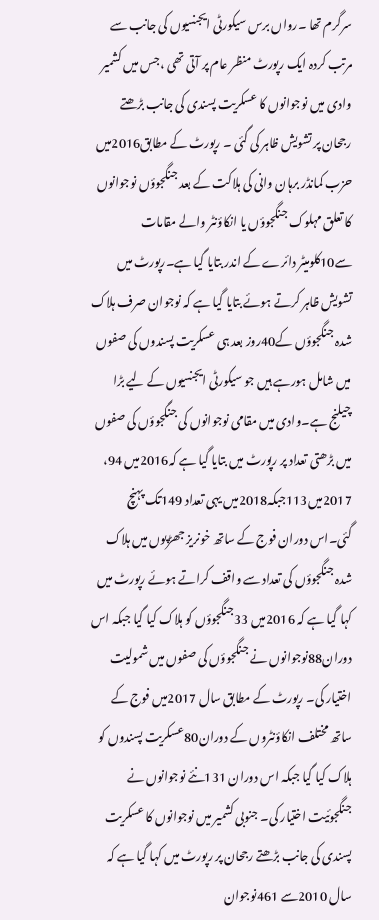سرگرم تھا ۔رواں برس سیکورٹی ایجنسیوں کی جانب سے مرتب کردہ ایک رپورٹ منظر عام پر آتی تھی ،جس میں کشمیر وادی میں نوجوانوں کا عسکریت پسندی کی جانب بڑھتے رجحان پر تشویش ظاہر کی گئی ۔ رپورٹ کے مطابق2016میں حزب کمانڈر برہان وانی کی ہلاکت کے بعد جنگجوؤں نوجوانوں کا تعلق مہلوک جنگجوؤں یا انکاؤنٹر والے مقامات سے10کلومیٹر دائرے کے اندر بتایا گیا ہے۔رپورٹ میں تشویش ظاہر کرتے ہوئے بتایا گیا ہے کہ نوجوان صرف ہلاک شدہ جنگجوؤں کے40روز بعد ہی عسکریت پسندوں کی صفوں میں شامل ہورہے ہیں جو سیکورٹی ایجنسیوں کے لیے بڑا چیلنج ہے۔وادی میں مقامی نوجوانوں کی جنگجوؤں کی صفوں میں بڑھتی تعداد پر رپورٹ میں بتایا گیا ہے کہ2016میں 94، 2017میں113جبکہ2018میں یہی تعداد 149تک پہنچ گئی۔اس دوران فوج کے ساتھ خونریز جھڑپوں میں ہلاک شدہ جنگجوؤں کی تعداد سے واقف کراتے ہوئے رپورٹ میں کہا گیا ہے کہ 2016میں 33جنگجوؤں کو ہلاک کیا گیا جبکہ اس دوران88نوجوانوں نے جنگجوؤں کی صفوں میں شمولیت اختیار کی۔ رپورٹ کے مطابق سال 2017میں فوج کے ساتھ مختلف انکاؤنٹروں کے دوران80عسکریت پسندوں کو ہلاک کیا گیا جبکہ اس دوران 131نئے نوجوانوں نے جنگجوئیت اختیار کی۔ جنوبی کشمیر میں نوجوانوں کا عسکریت پسندی کی جانب بڑھتے رجحان پر رپورٹ میں کہا گیا ہے کہ سال 2010سے 461نوجوان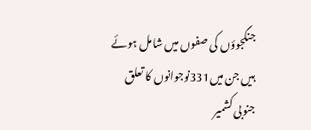جنگجوؤں کی صفوں میں شامل ہوئے ہیں جن میں331نوجوانوں کا تعلق جنوبی کشمیر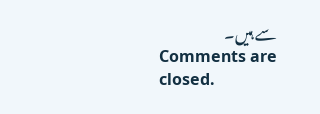سے ہیں۔
Comments are closed.